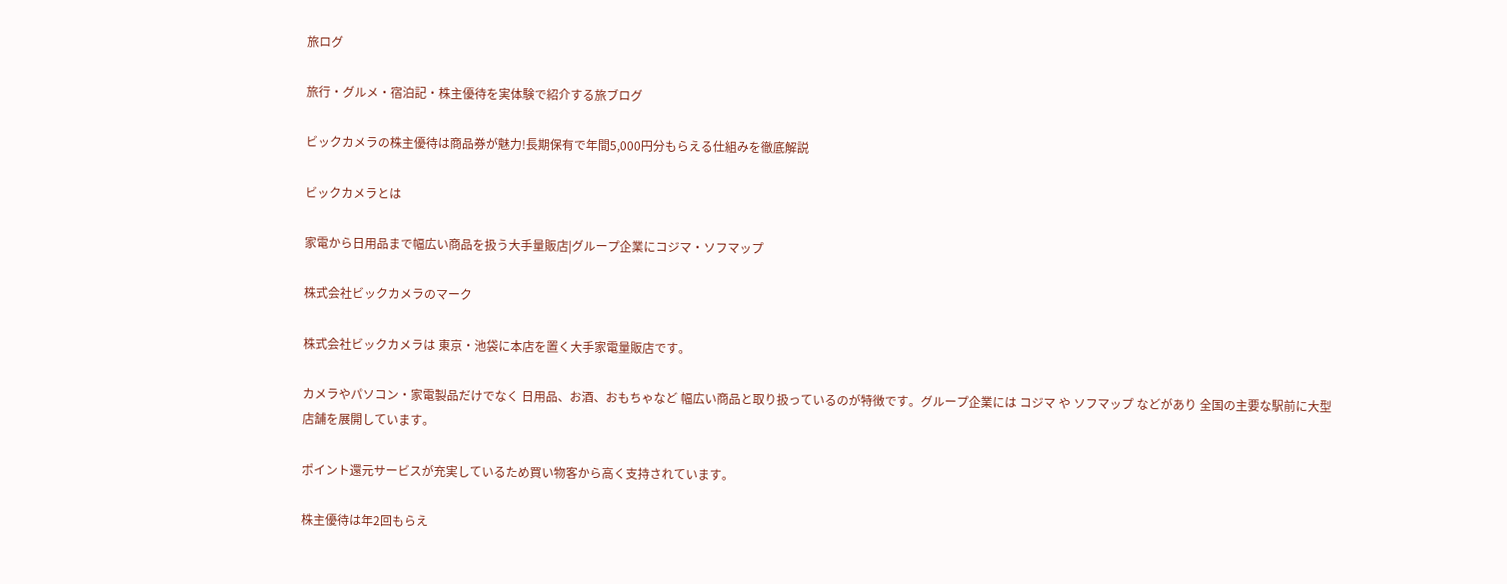旅ログ

旅行・グルメ・宿泊記・株主優待を実体験で紹介する旅ブログ

ビックカメラの株主優待は商品券が魅力!長期保有で年間5,000円分もらえる仕組みを徹底解説

ビックカメラとは

家電から日用品まで幅広い商品を扱う大手量販店|グループ企業にコジマ・ソフマップ

株式会社ビックカメラのマーク

株式会社ビックカメラは 東京・池袋に本店を置く大手家電量販店です。

カメラやパソコン・家電製品だけでなく 日用品、お酒、おもちゃなど 幅広い商品と取り扱っているのが特徴です。グループ企業には コジマ や ソフマップ などがあり 全国の主要な駅前に大型店舗を展開しています。

ポイント還元サービスが充実しているため買い物客から高く支持されています。

株主優待は年2回もらえ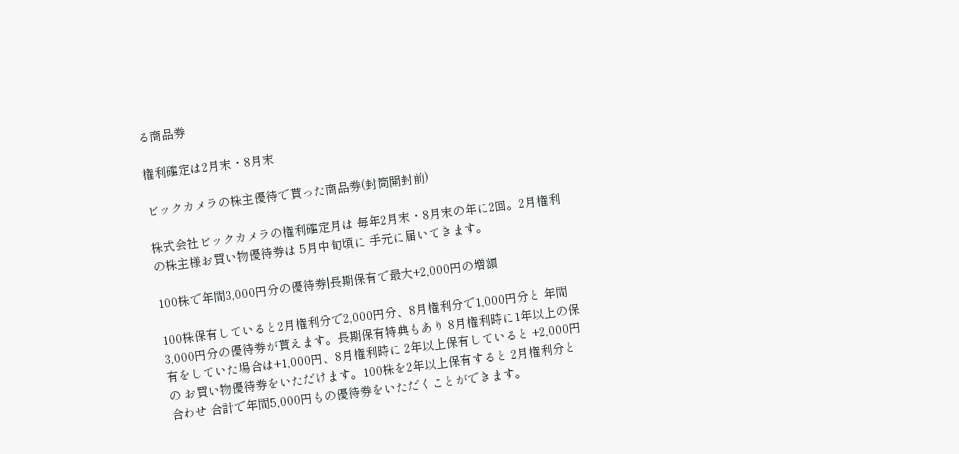る商品券

権利確定は2月末・8月末

ビックカメラの株主優待で貰った商品券(封筒開封前)

株式会社ビックカメラの権利確定月は 毎年2月末・8月末の年に2回。2月権利の株主様お買い物優待券は 5月中旬頃に 手元に届いてきます。

100株で年間3,000円分の優待券|長期保有で最大+2,000円の増額

100株保有していると2月権利分で2,000円分、8月権利分で1,000円分と 年間3,000円分の優待券が貰えます。長期保有特典もあり 8月権利時に1年以上の保有をしていた場合は+1,000円、8月権利時に 2年以上保有していると +2,000円の お買い物優待券をいただけます。100株を2年以上保有すると 2月権利分と合わせ 合計で年間5,000円もの優待券をいただくことができます。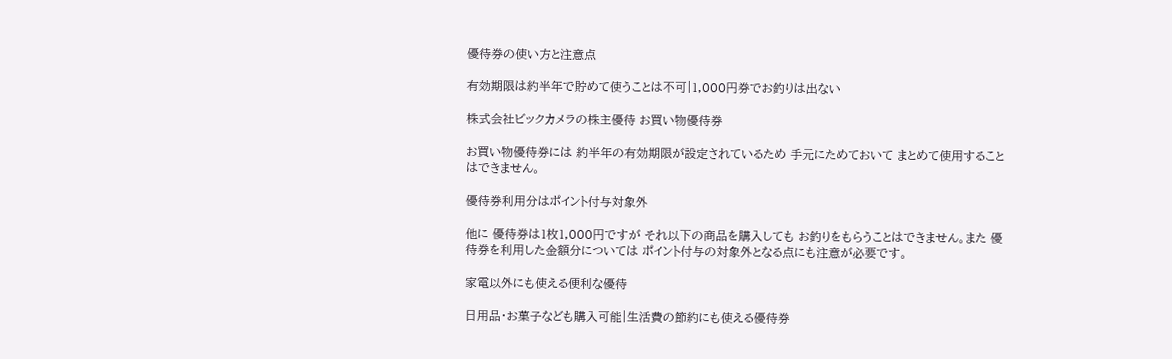優待券の使い方と注意点

有効期限は約半年で貯めて使うことは不可|1,000円券でお釣りは出ない

株式会社ビックカメラの株主優待 お買い物優待券

お買い物優待券には 約半年の有効期限が設定されているため 手元にためておいて まとめて使用することはできません。

優待券利用分はポイント付与対象外

他に 優待券は1枚1,000円ですが それ以下の商品を購入しても お釣りをもらうことはできません。また 優待券を利用した金額分については ポイント付与の対象外となる点にも注意が必要です。

家電以外にも使える便利な優待

日用品・お菓子なども購入可能|生活費の節約にも使える優待券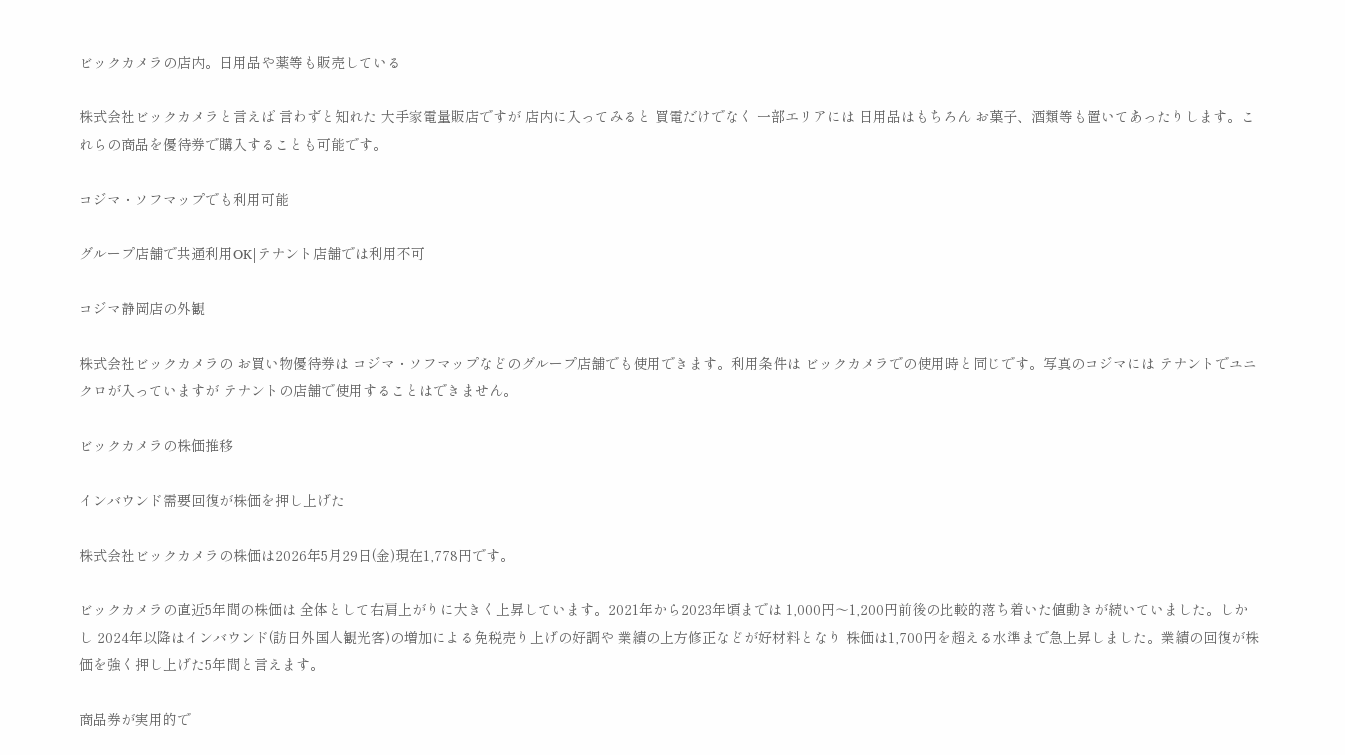ビックカメラの店内。日用品や薬等も販売している

株式会社ビックカメラと言えば 言わずと知れた 大手家電量販店ですが 店内に入ってみると 買電だけでなく 一部エリアには 日用品はもちろん お菓子、酒類等も置いてあったりします。これらの商品を優待券で購入することも可能です。

コジマ・ソフマップでも利用可能

グループ店舗で共通利用OK|テナント店舗では利用不可

コジマ静岡店の外観

株式会社ビックカメラの お買い物優待券は コジマ・ソフマップなどのグループ店舗でも使用できます。利用条件は ビックカメラでの使用時と同じです。写真のコジマには テナントでユニクロが入っていますが テナントの店舗で使用することはできません。

ビックカメラの株価推移

インバウンド需要回復が株価を押し上げた

株式会社ビックカメラの株価は2026年5月29日(金)現在1,778円です。

ビックカメラの直近5年間の株価は 全体として右肩上がりに大きく上昇しています。2021年から2023年頃までは 1,000円〜1,200円前後の比較的落ち着いた値動きが続いていました。しかし 2024年以降はインバウンド(訪日外国人観光客)の増加による免税売り上げの好調や 業績の上方修正などが好材料となり 株価は1,700円を超える水準まで急上昇しました。業績の回復が株価を強く押し上げた5年間と言えます。

商品券が実用的で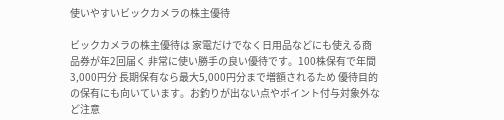使いやすいビックカメラの株主優待

ビックカメラの株主優待は 家電だけでなく日用品などにも使える商品券が年2回届く 非常に使い勝手の良い優待です。100株保有で年間3,000円分 長期保有なら最大5,000円分まで増額されるため 優待目的の保有にも向いています。お釣りが出ない点やポイント付与対象外など注意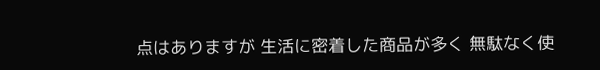点はありますが 生活に密着した商品が多く 無駄なく使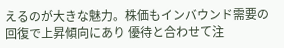えるのが大きな魅力。株価もインバウンド需要の回復で上昇傾向にあり 優待と合わせて注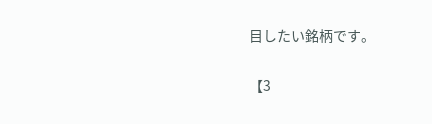目したい銘柄です。

【3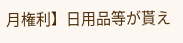月権利】日用品等が貰え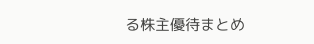る株主優待まとめ